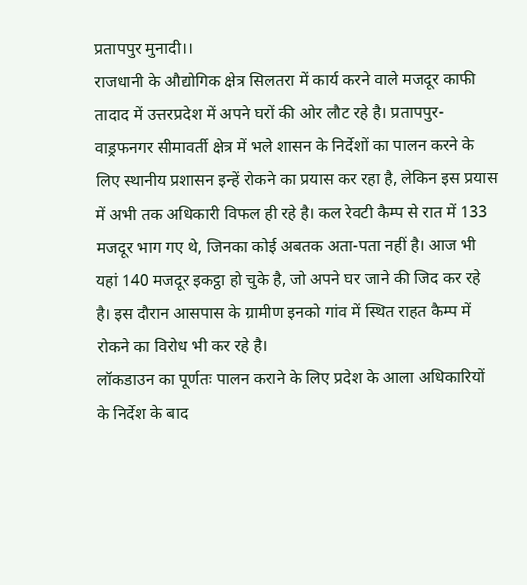प्रतापपुर मुनादी।।
राजधानी के औद्योगिक क्षेत्र सिलतरा में कार्य करने वाले मजदूर काफी तादाद में उत्तरप्रदेश में अपने घरों की ओर लौट रहे है। प्रतापपुर-वाड्रफनगर सीमावर्ती क्षेत्र में भले शासन के निर्देशों का पालन करने के लिए स्थानीय प्रशासन इन्हें रोकने का प्रयास कर रहा है, लेकिन इस प्रयास में अभी तक अधिकारी विफल ही रहे है। कल रेवटी कैम्प से रात में 133 मजदूर भाग गए थे, जिनका कोई अबतक अता-पता नहीं है। आज भी यहां 140 मजदूर इकट्ठा हो चुके है, जो अपने घर जाने की जिद कर रहे है। इस दौरान आसपास के ग्रामीण इनको गांव में स्थित राहत कैम्प में रोकने का विरोध भी कर रहे है।
लॉकडाउन का पूर्णतः पालन कराने के लिए प्रदेश के आला अधिकारियों के निर्देश के बाद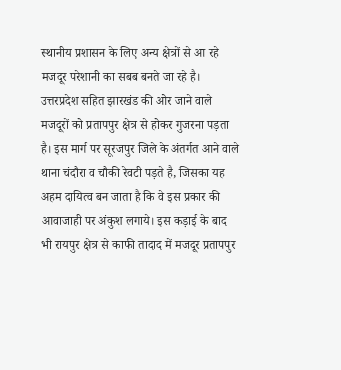स्थानीय प्रशासन के लिए अन्य क्षेत्रों से आ रहे मजदूर परेशानी का सबब बनते जा रहे है। उत्तरप्रदेश सहित झारखंड की ओर जाने वाले मजदूरों को प्रतापपुर क्षेत्र से होकर गुजरना पड़ता है। इस मार्ग पर सूरजपुर जिले के अंतर्गत आने वाले थाना चंदौरा व चौकी रेवटी पड़ते है, जिसका यह अहम दायित्व बन जाता है कि वे इस प्रकार की आवाजाही पर अंकुश लगाये। इस कड़ाई के बाद भी रायपुर क्षेत्र से काफी तादाद में मजदूर प्रतापपुर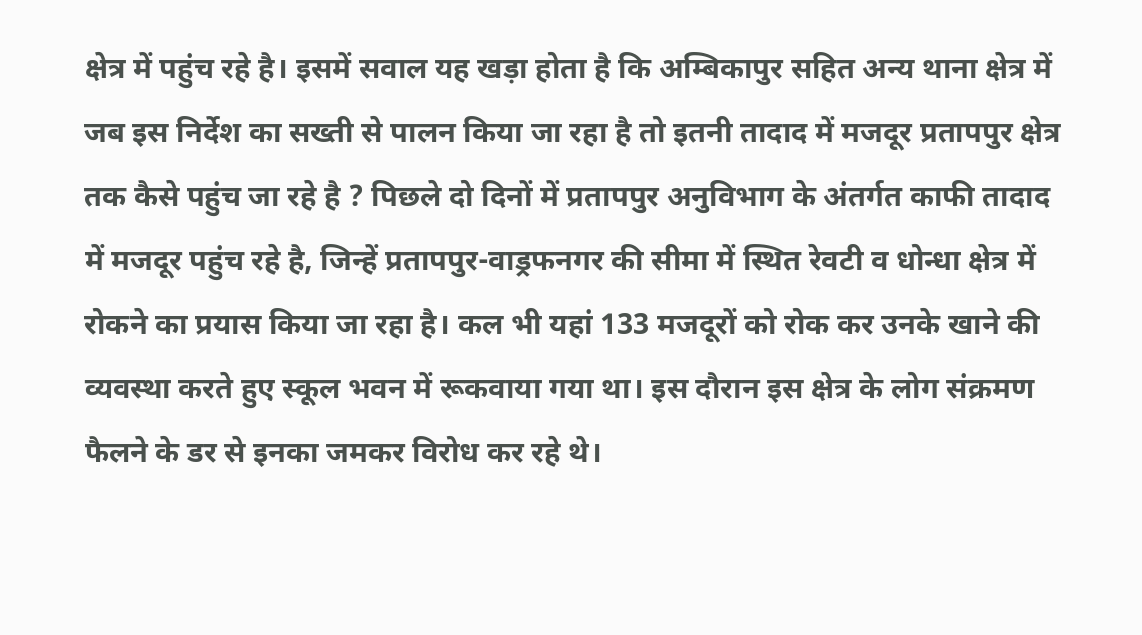क्षेत्र में पहुंच रहे है। इसमें सवाल यह खड़ा होता है कि अम्बिकापुर सहित अन्य थाना क्षेत्र में जब इस निर्देश का सख्ती से पालन किया जा रहा है तो इतनी तादाद में मजदूर प्रतापपुर क्षेत्र तक कैसे पहुंच जा रहे है ? पिछले दो दिनों में प्रतापपुर अनुविभाग के अंतर्गत काफी तादाद में मजदूर पहुंच रहे है, जिन्हें प्रतापपुर-वाड्रफनगर की सीमा में स्थित रेवटी व धोन्धा क्षेत्र में रोकने का प्रयास किया जा रहा है। कल भी यहां 133 मजदूरों को रोक कर उनके खाने की व्यवस्था करते हुए स्कूल भवन में रूकवाया गया था। इस दौरान इस क्षेत्र के लोग संक्रमण फैलने के डर से इनका जमकर विरोध कर रहे थे।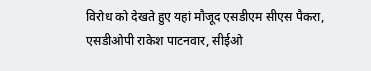विरोध को देखते हुए यहां मौजूद एसडीएम सीएस पैकरा, एसडीओपी राकेश पाटनवार, सीईओ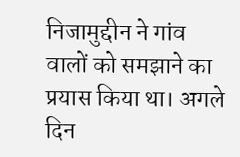निजामुद्दीन ने गांव वालों को समझाने का प्रयास किया था। अगले दिन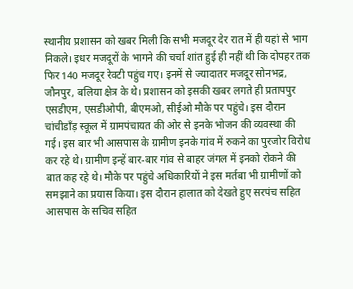स्थानीय प्रशासन को खबर मिली कि सभी मजदूर देर रात में ही यहां से भाग निकले। इधर मजदूरों के भागने की चर्चा शांत हुई ही नहीं थी कि दोपहर तक फिर 140 मजदूर रेवटी पहुंच गए। इनमें से ज्यादातर मजदूर सोनभद्र, जौनपुर, बलिया क्षेत्र के थे। प्रशासन को इसकी खबर लगते ही प्रतापपुर एसडीएम, एसडीओपी, बीएमओ, सीईओ मौके पर पहुंचे। इस दौरान चांचीडाँड़ स्कूल में ग्रामपंचायत की ओर से इनके भोजन की व्यवस्था की गई। इस बार भी आसपास के ग्रामीण इनके गांव में रुकने का पुरजोर विरोध कर रहे थे। ग्रामीण इन्हें बार-बार गांव से बाहर जंगल में इनको रोकने की बात कह रहे थे। मौके पर पहुंचे अधिकारियों ने इस मर्तबा भी ग्रामीणों को समझाने का प्रयास किया। इस दौरान हालात को देखते हुए सरपंच सहित आसपास के सचिव सहित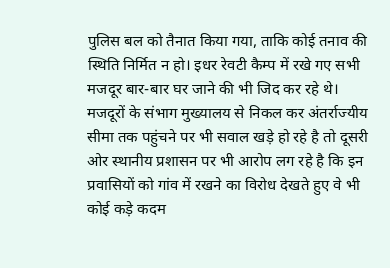पुलिस बल को तैनात किया गया, ताकि कोई तनाव की स्थिति निर्मित न हो। इधर रेवटी कैम्प में रखे गए सभी मजदूर बार-बार घर जाने की भी जिद कर रहे थे। मजदूरों के संभाग मुख्यालय से निकल कर अंतर्राज्यीय सीमा तक पहुंचने पर भी सवाल खड़े हो रहे है तो दूसरी ओर स्थानीय प्रशासन पर भी आरोप लग रहे है कि इन प्रवासियों को गांव में रखने का विरोध देखते हुए वे भी कोई कड़े कदम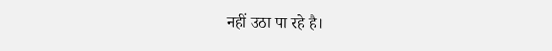नहीं उठा पा रहे है।